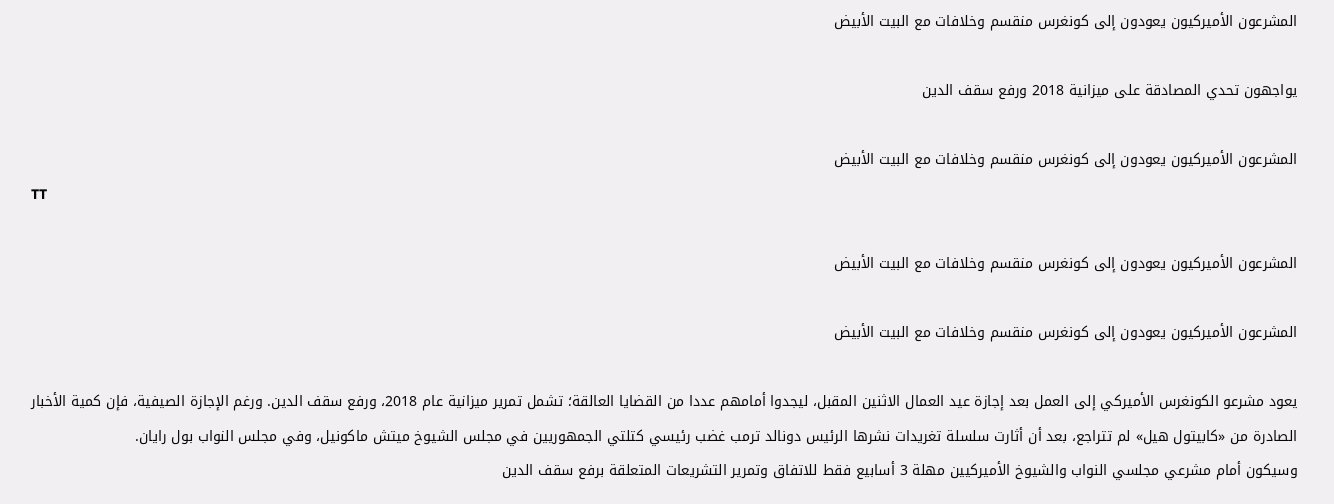المشرعون الأميركيون يعودون إلى كونغرس منقسم وخلافات مع البيت الأبيض

يواجهون تحدي المصادقة على ميزانية 2018 ورفع سقف الدين

المشرعون الأميركيون يعودون إلى كونغرس منقسم وخلافات مع البيت الأبيض
TT

المشرعون الأميركيون يعودون إلى كونغرس منقسم وخلافات مع البيت الأبيض

المشرعون الأميركيون يعودون إلى كونغرس منقسم وخلافات مع البيت الأبيض

يعود مشرعو الكونغرس الأميركي إلى العمل بعد إجازة عيد العمال الاثنين المقبل، ليجدوا أمامهم عددا من القضايا العالقة؛ تشمل تمرير ميزانية عام 2018، ورفع سقف الدين. ورغم الإجازة الصيفية، فإن كمية الأخبار الصادرة من «كابيتول هيل» لم تتراجع، بعد أن أثارت سلسلة تغريدات نشرها الرئيس دونالد ترمب غضب رئيسي كتلتي الجمهوريين في مجلس الشيوخ ميتش ماكونيل، وفي مجلس النواب بول رايان.
وسيكون أمام مشرعي مجلسي النواب والشيوخ الأميركيين مهلة 3 أسابيع فقط للاتفاق وتمرير التشريعات المتعلقة برفع سقف الدين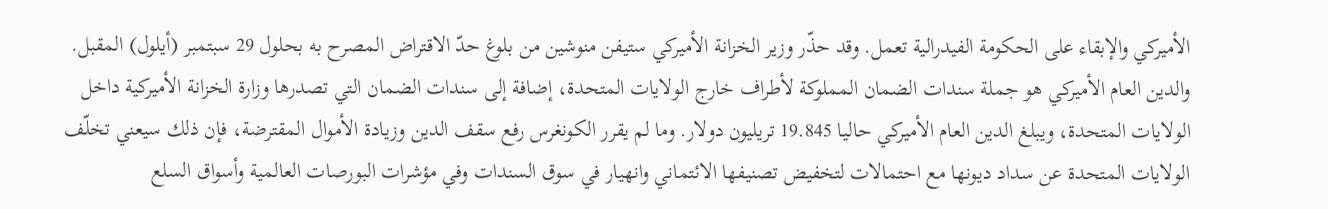الأميركي والإبقاء على الحكومة الفيدرالية تعمل. وقد حذّر وزير الخزانة الأميركي ستيفن منوشين من بلوغ حدّ الاقتراض المصرح به بحلول 29 سبتمبر (أيلول) المقبل.
والدين العام الأميركي هو جملة سندات الضمان المملوكة لأطراف خارج الولايات المتحدة، إضافة إلى سندات الضمان التي تصدرها وزارة الخزانة الأميركية داخل الولايات المتحدة، ويبلغ الدين العام الأميركي حاليا 19.845 تريليون دولار. وما لم يقرر الكونغرس رفع سقف الدين وزيادة الأموال المقترضة، فإن ذلك سيعني تخلّف الولايات المتحدة عن سداد ديونها مع احتمالات لتخفيض تصنيفها الائتماني وانهيار في سوق السندات وفي مؤشرات البورصات العالمية وأسواق السلع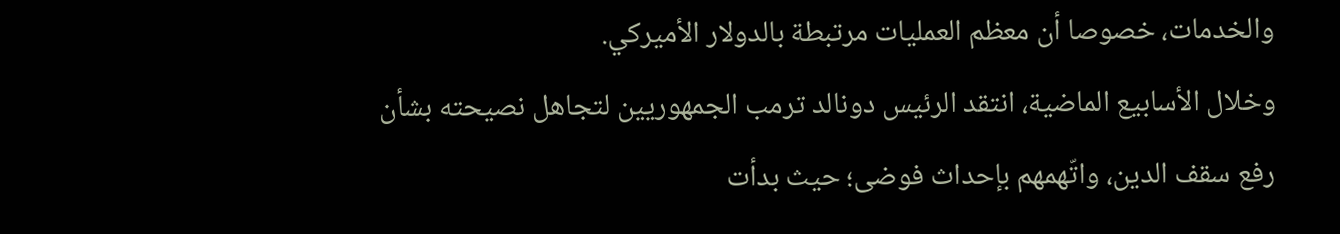والخدمات، خصوصا أن معظم العمليات مرتبطة بالدولار الأميركي.
وخلال الأسابيع الماضية، انتقد الرئيس دونالد ترمب الجمهوريين لتجاهل نصيحته بشأن رفع سقف الدين، واتّهمهم بإحداث فوضى؛ حيث بدأت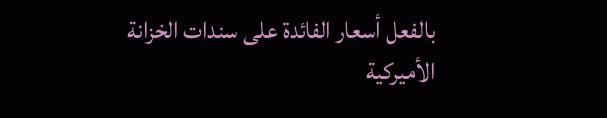بالفعل أسعار الفائدة على سندات الخزانة الأميركية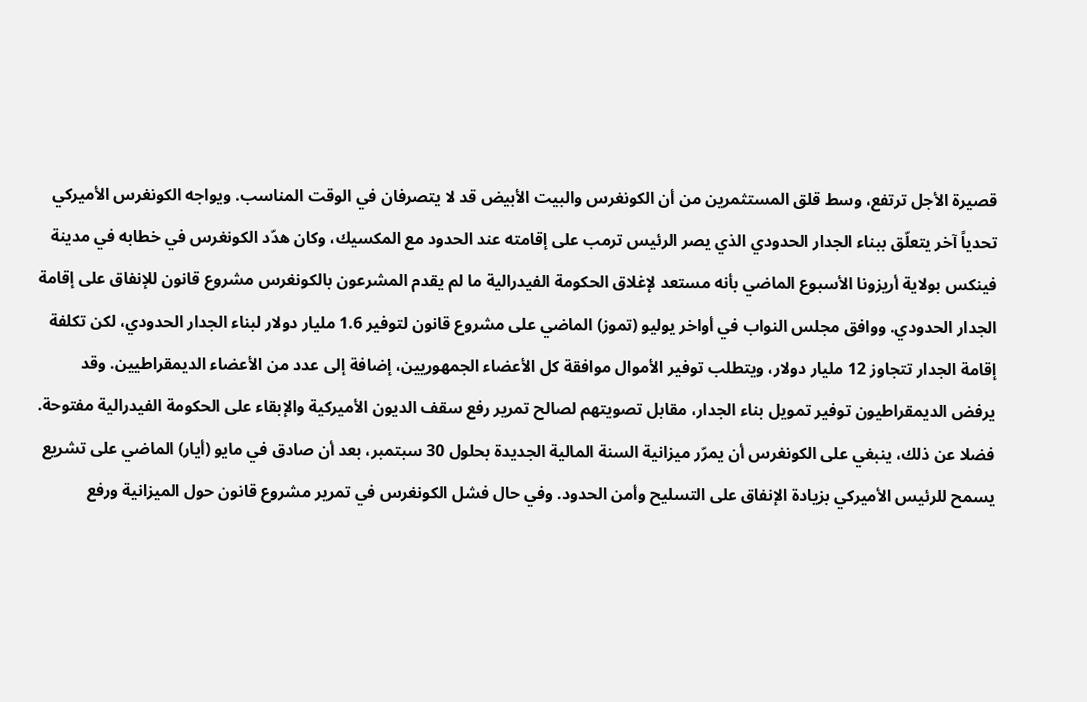قصيرة الأجل ترتفع، وسط قلق المستثمرين من أن الكونغرس والبيت الأبيض قد لا يتصرفان في الوقت المناسب. ويواجه الكونغرس الأميركي تحدياً آخر يتعلّق ببناء الجدار الحدودي الذي يصر الرئيس ترمب على إقامته عند الحدود مع المكسيك، وكان هدّد الكونغرس في خطابه في مدينة فينكس بولاية أريزونا الأسبوع الماضي بأنه مستعد لإغلاق الحكومة الفيدرالية ما لم يقدم المشرعون بالكونغرس مشروع قانون للإنفاق على إقامة الجدار الحدودي. ووافق مجلس النواب في أواخر يوليو (تموز) الماضي على مشروع قانون لتوفير 1.6 مليار دولار لبناء الجدار الحدودي، لكن تكلفة إقامة الجدار تتجاوز 12 مليار دولار، ويتطلب توفير الأموال موافقة كل الأعضاء الجمهوريين، إضافة إلى عدد من الأعضاء الديمقراطيين. وقد يرفض الديمقراطيون توفير تمويل بناء الجدار، مقابل تصويتهم لصالح تمرير رفع سقف الديون الأميركية والإبقاء على الحكومة الفيدرالية مفتوحة.
فضلا عن ذلك، ينبغي على الكونغرس أن يمرّر ميزانية السنة المالية الجديدة بحلول 30 سبتمبر، بعد أن صادق في مايو (أيار) الماضي على تشريع يسمح للرئيس الأميركي بزيادة الإنفاق على التسليح وأمن الحدود. وفي حال فشل الكونغرس في تمرير مشروع قانون حول الميزانية ورفع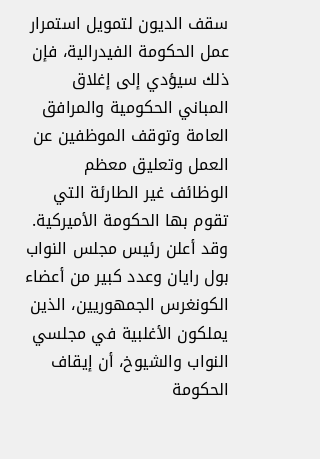سقف الديون لتمويل استمرار عمل الحكومة الفيدرالية، فإن ذلك سيؤدي إلى إغلاق المباني الحكومية والمرافق العامة وتوقف الموظفين عن العمل وتعليق معظم الوظائف غير الطارئة التي تقوم بها الحكومة الأميركية.
وقد أعلن رئيس مجلس النواب بول رايان وعدد كبير من أعضاء الكونغرس الجمهوريين، الذين يملكون الأغلبية في مجلسي النواب والشيوخ، أن إيقاف الحكومة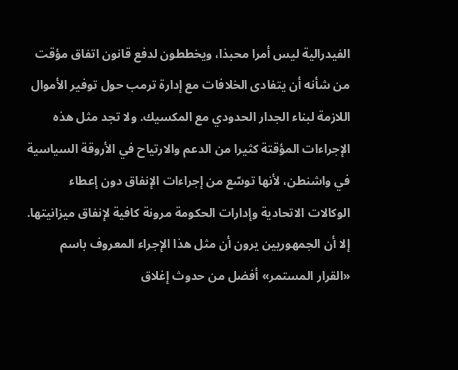الفيدرالية ليس أمرا محبذا، ويخططون لدفع قانون اتفاق مؤقت من شأنه أن يتفادى الخلافات مع إدارة ترمب حول توفير الأموال اللازمة لبناء الجدار الحدودي مع المكسيك. ولا تجد مثل هذه الإجراءات المؤقتة كثيرا من الدعم والارتياح في الأروقة السياسية في واشنطن، لأنها توسّع من إجراءات الإنفاق دون إعطاء الوكالات الاتحادية وإدارات الحكومة مرونة كافية لإنفاق ميزانيتها. إلا أن الجمهوريين يرون أن مثل هذا الإجراء المعروف باسم «القرار المستمر» أفضل من حدوث إغلاق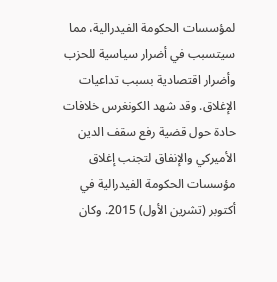لمؤسسات الحكومة الفيدرالية، مما سيتسبب في أضرار سياسية للحزب وأضرار اقتصادية بسبب تداعيات الإغلاق. وقد شهد الكونغرس خلافات حادة حول قضية رفع سقف الدين الأميركي والإنفاق لتجنب إغلاق مؤسسات الحكومة الفيدرالية في أكتوبر (تشرين الأول) 2015. وكان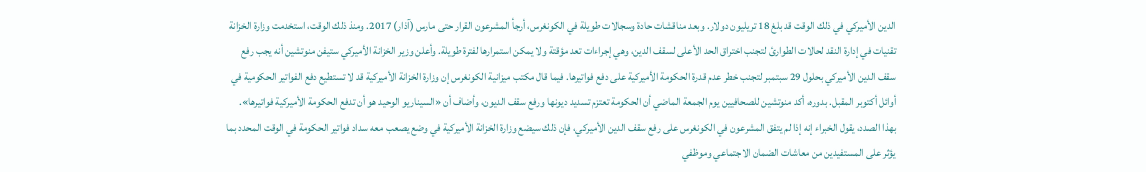الدين الأميركي في ذلك الوقت قد بلغ 18 تريليون دولار. وبعد مناقشات حادة وسجالات طويلة في الكونغرس، أرجأ المشرعون القرار حتى مارس (آذار) 2017. ومنذ ذلك الوقت، استخدمت وزارة الخزانة تقنيات في إدارة النقد لحالات الطوارئ لتجنب اختراق الحد الأعلى لسقف الدين، وهي إجراءات تعد مؤقتة ولا يمكن استمرارها لفترة طويلة. وأعلن وزير الخزانة الأميركي ستيفن منوتشين أنه يجب رفع سقف الدين الأميركي بحلول 29 سبتمبر لتجنب خطر عدم قدرة الحكومة الأميركية على دفع فواتيرها. فيما قال مكتب ميزانية الكونغرس إن وزارة الخزانة الأميركية قد لا تستطيع دفع الفواتير الحكومية في أوائل أكتوبر المقبل. بدوره، أكد منوتشين للصحافيين يوم الجمعة الماضي أن الحكومة تعتزم تسديد ديونها ورفع سقف الديون، وأضاف أن «السيناريو الوحيد هو أن تدفع الحكومة الأميركية فواتيرها».
بهذا الصدد، يقول الخبراء إنه إذا لم يتفق المشرعون في الكونغرس على رفع سقف الدين الأميركي، فإن ذلك سيضع وزارة الخزانة الأميركية في وضع يصعب معه سداد فواتير الحكومة في الوقت المحدد بما يؤثر على المستفيدين من معاشات الضمان الاجتماعي وموظفي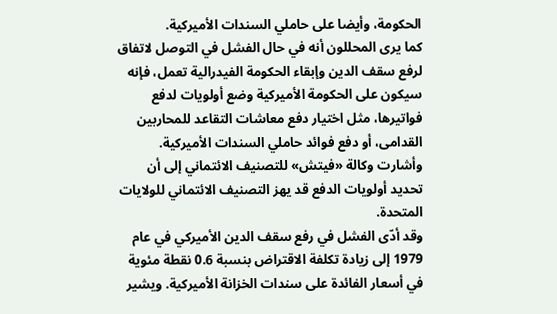الحكومة، وأيضا على حاملي السندات الأميركية.
كما يرى المحللون أنه في حال الفشل في التوصل لاتفاق لرفع سقف الدين وإبقاء الحكومة الفيدرالية تعمل، فإنه سيكون على الحكومة الأميركية وضع أولويات لدفع فواتيرها، مثل اختيار دفع معاشات التقاعد للمحاربين القدامى، أو دفع فوائد حاملي السندات الأميركية. وأشارت وكالة «فيتش» للتصنيف الائتماني إلى أن تحديد أولويات الدفع قد يهز التصنيف الائتماني للولايات المتحدة.
وقد أدّى الفشل في رفع سقف الدين الأميركي في عام 1979 إلى زيادة تكلفة الاقتراض بنسبة 0.6 نقطة مئوية في أسعار الفائدة على سندات الخزانة الأميركية. ويشير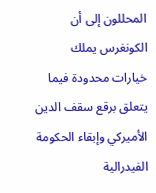المحللون إلى أن الكونغرس يملك خيارات محدودة فيما يتعلق برقع سقف الدين الأميركي وإبقاء الحكومة الفيدرالية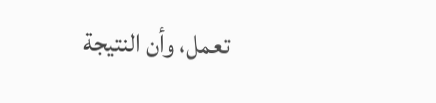تعمل، وأن النتيجة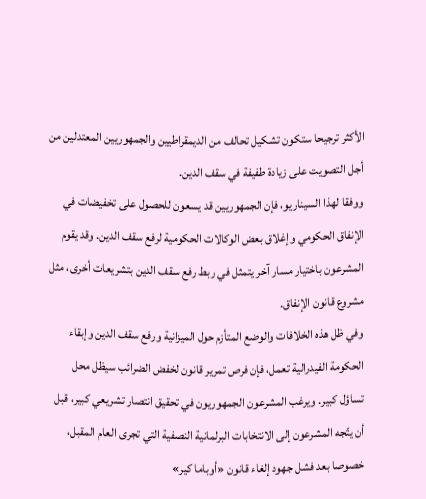الأكثر ترجيحا ستكون تشكيل تحالف من الديمقراطيين والجمهوريين المعتدلين من أجل التصويت على زيادة طفيفة في سقف الدين.
ووفقا لهذا السيناريو، فإن الجمهوريين قد يسعون للحصول على تخفيضات في الإنفاق الحكومي وإغلاق بعض الوكالات الحكومية لرفع سقف الدين. وقد يقوم المشرعون باختيار مسار آخر يتمثل في ربط رفع سقف الدين بتشريعات أخرى، مثل مشروع قانون الإنفاق.
وفي ظل هذه الخلافات والوضع المتأزم حول الميزانية ورفع سقف الدين وإبقاء الحكومة الفيدرالية تعمل، فإن فرص تمرير قانون لخفض الضرائب سيظل محل تساؤل كبير. ويرغب المشرعون الجمهوريون في تحقيق انتصار تشريعي كبير، قبل أن يتّجه المشرعون إلى الانتخابات البرلمانية النصفية التي تجرى العام المقبل، خصوصا بعد فشل جهود إلغاء قانون «أوباما كير»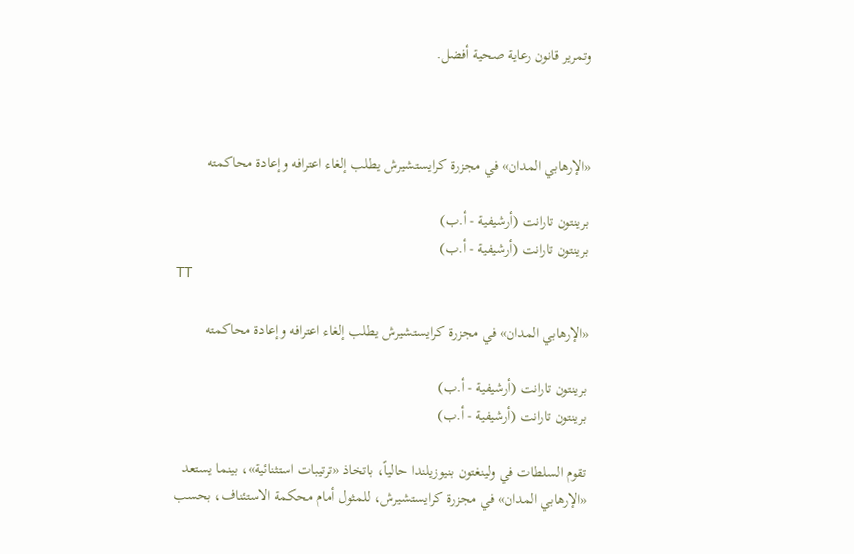وتمرير قانون رعاية صحية أفضل.



«الإرهابي المدان» في مجزرة كرايستشيرش يطلب إلغاء اعترافه وإعادة محاكمته

برينتون تارانت (أرشيفية - أ.ب)
برينتون تارانت (أرشيفية - أ.ب)
TT

«الإرهابي المدان» في مجزرة كرايستشيرش يطلب إلغاء اعترافه وإعادة محاكمته

برينتون تارانت (أرشيفية - أ.ب)
برينتون تارانت (أرشيفية - أ.ب)

تقوم السلطات في ولينغتون بنيوزيلندا حالياً، باتخاذ «ترتيبات استثنائية»، بينما يستعد «الإرهابي المدان» في مجزرة كرايستشيرش، للمثول أمام محكمة الاستئناف، بحسب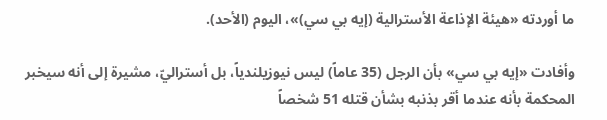ما أوردته «هيئة الإذاعة الأسترالية (إيه بي سي)»، اليوم (الأحد).

وأفادت «إيه بي سي» بأن الرجل (35 عاماً) ليس نيوزيلندياً، بل أستراليّ، مشيرة إلى أنه سيخبر المحكمة بأنه عندما أقر بذنبه بشأن قتله 51 شخصاً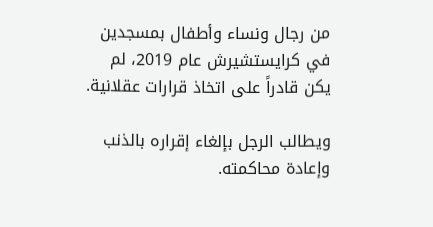من رجال ونساء وأطفال بمسجدين في كرايستشيرش عام 2019، لم يكن قادراً على اتخاذ قرارات عقلانية.

ويطالب الرجل بإلغاء إقراره بالذنب وإعادة محاكمته.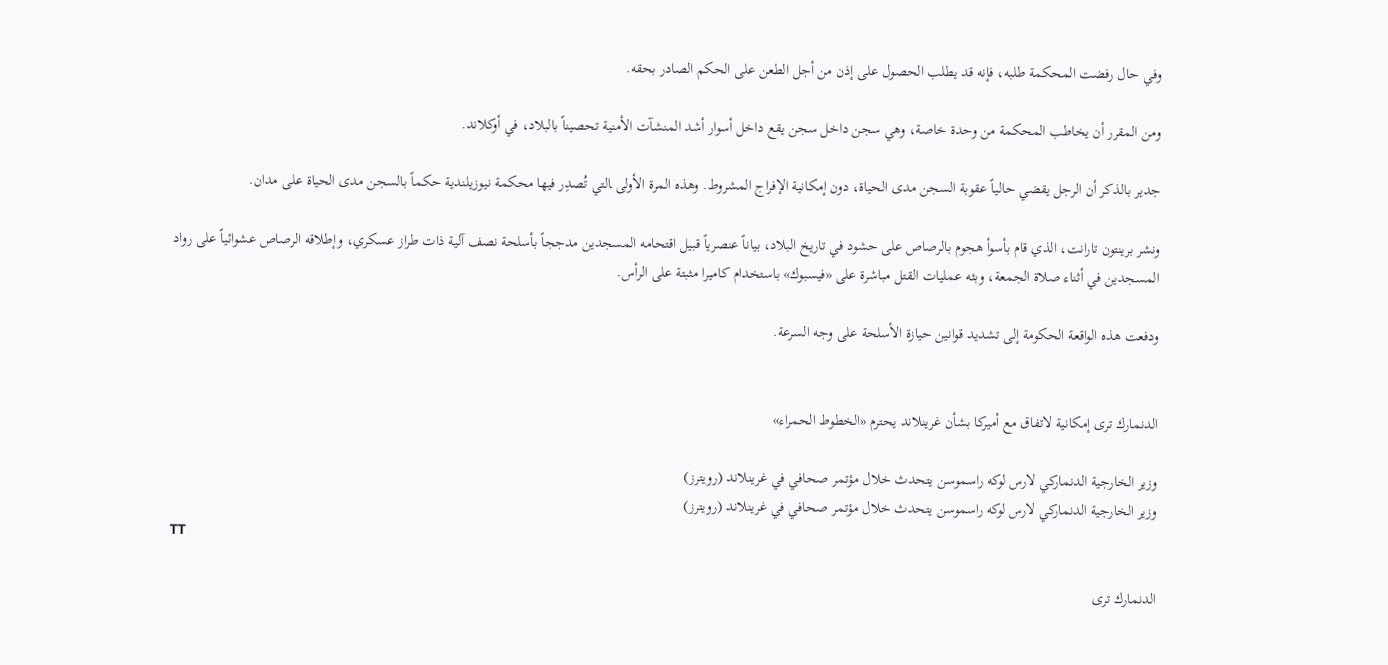وفي حال رفضت المحكمة طلبه، فإنه قد يطلب الحصول على إذن من أجل الطعن على الحكم الصادر بحقه.

ومن المقرر أن يخاطب المحكمة من وحدة خاصة، وهي سجن داخل سجن يقع داخل أسوار أشد المنشآت الأمنية تحصيناً بالبلاد، في أوكلاند.

جدير بالذكر أن الرجل يقضي حالياً عقوبة السجن مدى الحياة، دون إمكانية الإفراج المشروط. وهذه المرة الأولى ‍التي تُصدِر فيها محكمة نيوزيلندية حكماً بالسجن مدى الحياة على مدان.

ونشر ‌برينتون تارانت، الذي قام بأسوأ هجوم بالرصاص على حشود في تاريخ البلاد، بياناً عنصرياً قبيل اقتحامه المسجدين مدججاً بأسلحة نصف آلية ذات طراز عسكري، وإطلاقه الرصاص عشوائياً على رواد المسجدين في أثناء صلاة الجمعة، وبثه عمليات القتل مباشرة على «فيسبوك» باستخدام كاميرا مثبتة على الرأس.

ودفعت هذه الواقعة الحكومة إلى تشديد قوانين حيازة الأسلحة ‌على وجه السرعة.


الدنمارك ترى إمكانية لاتفاق مع أميركا بشأن غرينلاند يحترم «الخطوط الحمراء»

وزير الخارجية الدنماركي لارس لوكه راسموسن يتحدث خلال مؤتمر صحافي في غرينلاند (رويترز)
وزير الخارجية الدنماركي لارس لوكه راسموسن يتحدث خلال مؤتمر صحافي في غرينلاند (رويترز)
TT

الدنمارك ترى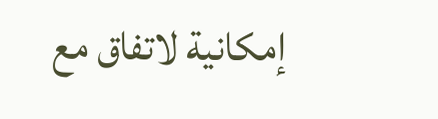إمكانية لاتفاق مع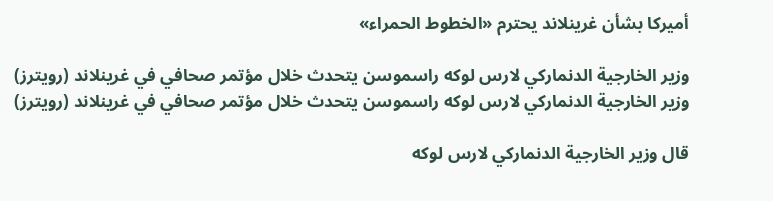أميركا بشأن غرينلاند يحترم «الخطوط الحمراء»

وزير الخارجية الدنماركي لارس لوكه راسموسن يتحدث خلال مؤتمر صحافي في غرينلاند (رويترز)
وزير الخارجية الدنماركي لارس لوكه راسموسن يتحدث خلال مؤتمر صحافي في غرينلاند (رويترز)

قال وزير الخارجية الدنماركي لارس لوكه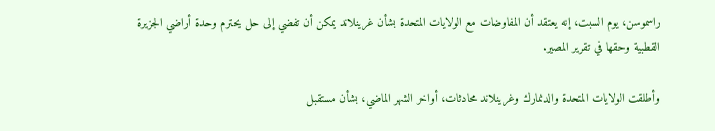راسموسن، يوم السبت، إنه يعتقد أن المفاوضات مع الولايات المتحدة بشأن غرينلاند يمكن أن تفضي إلى حل يحترم وحدة أراضي الجزيرة القطبية وحقها في تقرير المصير.

وأطلقت الولايات المتحدة والدنمارك وغرينلاند محادثات، أواخر الشهر الماضي، بشأن مستقبل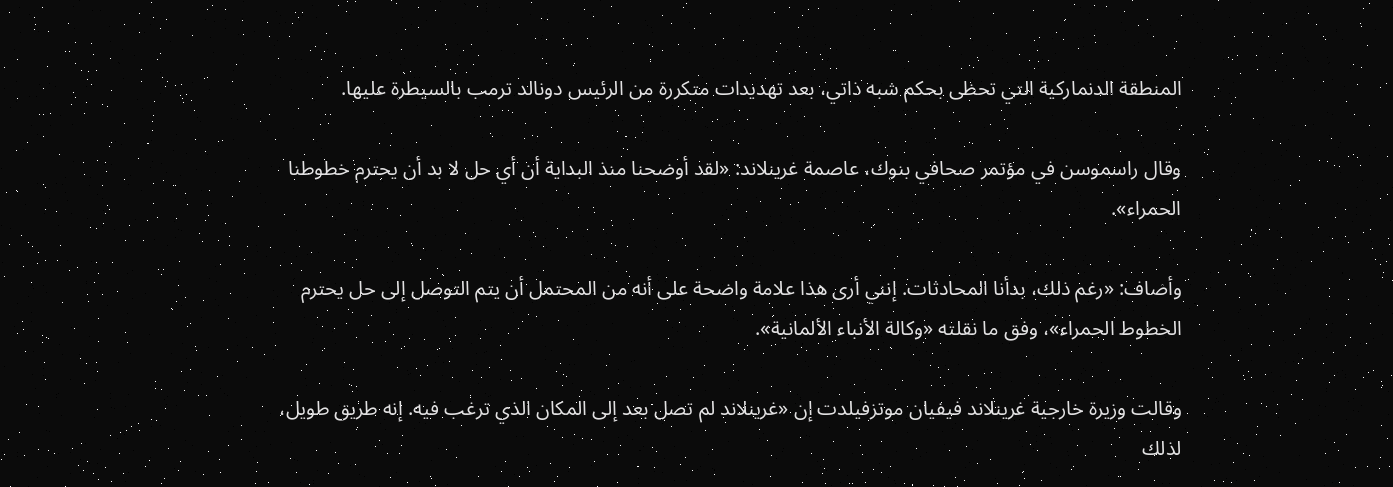المنطقة الدنماركية التي تحظى بحكم شبه ذاتي، بعد تهديدات متكررة من الرئيس دونالد ترمب بالسيطرة عليها.

وقال راسموسن في مؤتمر صحافي بنوك، عاصمة غرينلاند: «لقد أوضحنا منذ البداية أن أي حل لا بد أن يحترم خطوطنا الحمراء».

وأضاف: «رغم ذلك، بدأنا المحادثات. إنني أرى هذا علامة واضحة على أنه من المحتمل أن يتم التوصل إلى حل يحترم الخطوط الحمراء»، وفق ما نقلته «وكالة الأنباء الألمانية».

وقالت وزيرة خارجية غرينلاند فيفيان موتزفيلدت إن «غرينلاند لم تصل بعد إلى المكان الذي ترغب فيه. إنه طريق طويل، لذلك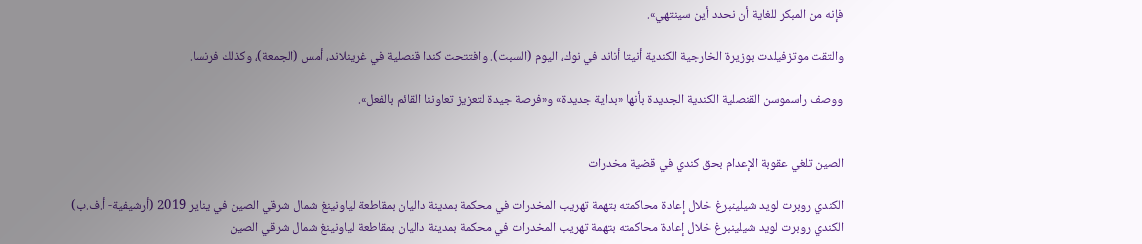فإنه من المبكر للغاية أن نحدد أين سينتهي».

والتقت موتزفيلدت بوزيرة الخارجية الكندية أنيتا أناند في نوك، اليوم (السبت). وافتتحت كندا قنصلية في غرينلاند، أمس (الجمعة)، وكذلك فرنسا.

ووصف راسموسن القنصلية الكندية الجديدة بأنها «بداية جديدة» و«فرصة جيدة لتعزيز تعاوننا القائم بالفعل».


الصين تلغي عقوبة الإعدام بحق كندي في قضية مخدرات

الكندي روبرت لويد شيلينبرغ خلال إعادة محاكمته بتهمة تهريب المخدرات في محكمة بمدينة داليان بمقاطعة لياونينغ شمال شرقي الصين في يناير 2019 (أرشيفية- أ.ف.ب)
الكندي روبرت لويد شيلينبرغ خلال إعادة محاكمته بتهمة تهريب المخدرات في محكمة بمدينة داليان بمقاطعة لياونينغ شمال شرقي الصين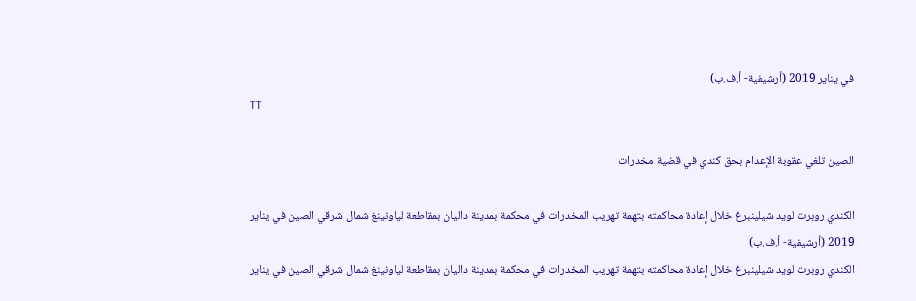في يناير 2019 (أرشيفية- أ.ف.ب)
TT

الصين تلغي عقوبة الإعدام بحق كندي في قضية مخدرات

الكندي روبرت لويد شيلينبرغ خلال إعادة محاكمته بتهمة تهريب المخدرات في محكمة بمدينة داليان بمقاطعة لياونينغ شمال شرقي الصين في يناير 2019 (أرشيفية- أ.ف.ب)
الكندي روبرت لويد شيلينبرغ خلال إعادة محاكمته بتهمة تهريب المخدرات في محكمة بمدينة داليان بمقاطعة لياونينغ شمال شرقي الصين في يناير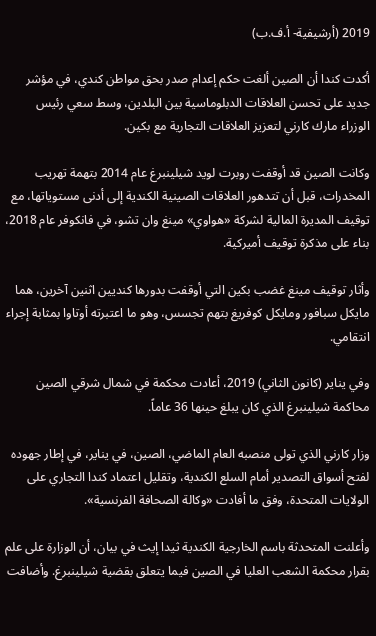2019 (أرشيفية- أ.ف.ب)

أكدت كندا أن الصين ألغت حكم إعدام صدر بحق مواطن كندي، في مؤشر جديد على تحسن العلاقات الدبلوماسية بين البلدين، وسط سعي رئيس الوزراء مارك كارني لتعزيز العلاقات التجارية مع بكين.

وكانت الصين قد أوقفت روبرت لويد شيلينبرغ عام 2014 بتهمة تهريب المخدرات، قبل أن تتدهور العلاقات الصينية الكندية إلى أدنى مستوياتها، مع توقيف المديرة المالية لشركة «هواوي» مينغ وان تشو، في فانكوفر عام 2018، بناء على مذكرة توقيف أميركية.

وأثار توقيف مينغ غضب بكين التي أوقفت بدورها كنديين اثنين آخرين، هما مايكل سبافور ومايكل كوفريغ بتهم تجسس، وهو ما اعتبرته أوتاوا بمثابة إجراء انتقامي.

وفي يناير (كانون الثاني) 2019، أعادت محكمة في شمال شرقي الصين محاكمة شيلينبرغ الذي كان يبلغ حينها 36 عاماً.

وزار كارني الذي تولى منصبه العام الماضي، الصين، في يناير، في إطار جهوده لفتح أسواق التصدير أمام السلع الكندية، وتقليل اعتماد كندا التجاري على الولايات المتحدة، وفق ما أفادت «وكالة الصحافة الفرنسية».

وأعلنت المتحدثة باسم الخارجية الكندية ثيدا إيث في بيان، أن الوزارة على علم بقرار محكمة الشعب العليا في الصين فيما يتعلق بقضية شيلينبرغ. وأضافت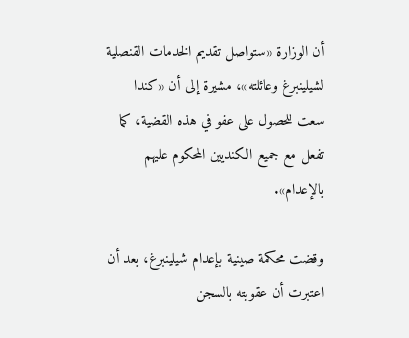أن الوزارة «ستواصل تقديم الخدمات القنصلية لشيلينبرغ وعائلته»، مشيرة إلى أن «كندا سعت للحصول على عفو في هذه القضية، كما تفعل مع جميع الكنديين المحكوم عليهم بالإعدام».

وقضت محكمة صينية بإعدام شيلينبرغ، بعد أن اعتبرت أن عقوبته بالسجن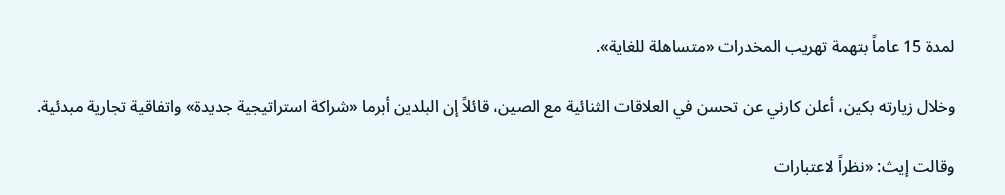لمدة 15 عاماً بتهمة تهريب المخدرات «متساهلة للغاية».

وخلال زيارته بكين، أعلن كارني عن تحسن في العلاقات الثنائية مع الصين، قائلاً إن البلدين أبرما «شراكة استراتيجية جديدة» واتفاقية تجارية مبدئية.

وقالت إيث: «نظراً لاعتبارات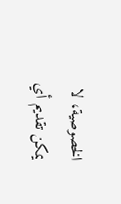الخصوصية، لا يمكن تقديم أي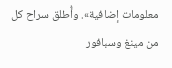معلومات إضافية». وأُطلق سراح كل من مينغ وسبافور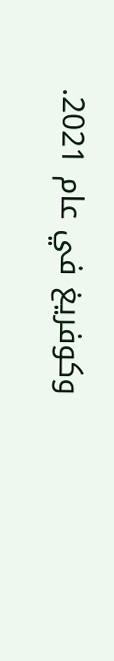وكوفريغ في عام 2021.